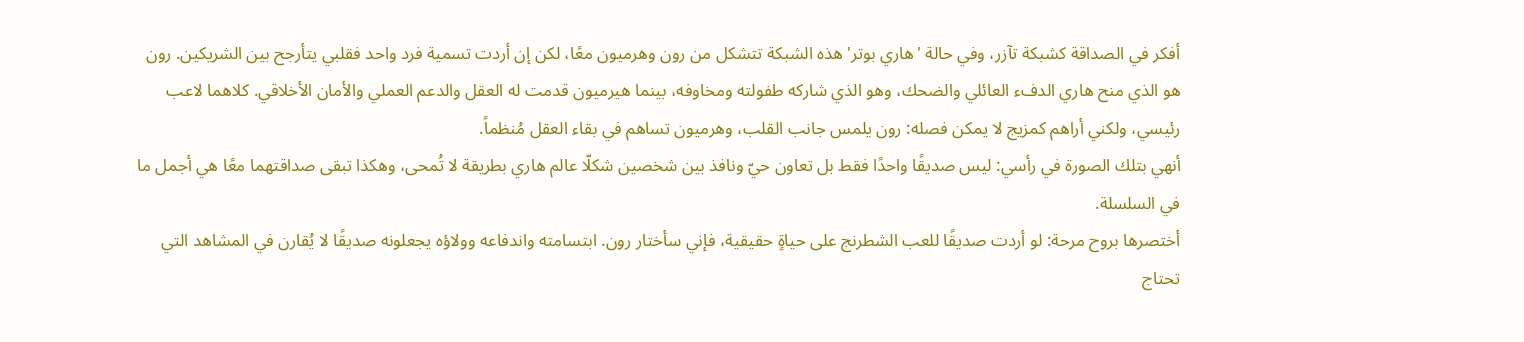أفكر في الصداقة كشبكة تآزر، وفي حالة 'هاري بوتر' هذه الشبكة تتشكل من رون وهرميون معًا، لكن إن أردت تسمية فرد واحد فقلبي يتأرجح بين الشريكين. رون هو الذي منح هاري الدفء العائلي والضحك، وهو الذي شاركه طفولته ومخاوفه، بينما هيرميون قدمت له العقل والدعم العملي والأمان الأخلاقي. كلاهما لاعب رئيسي، ولكني أراهم كمزيج لا يمكن فصله: رون يلمس جانب القلب، وهرميون تساهم في بقاء العقل مُنظماً.
أنهي بتلك الصورة في رأسي: ليس صديقًا واحدًا فقط بل تعاون حيّ ونافذ بين شخصين شكلّا عالم هاري بطريقة لا تُمحى، وهكذا تبقى صداقتهما معًا هي أجمل ما في السلسلة.
أختصرها بروح مرحة: لو أردت صديقًا للعب الشطرنج على حياةٍ حقيقية، فإني سأختار رون. ابتسامته واندفاعه وولاؤه يجعلونه صديقًا لا يُقارن في المشاهد التي تحتاج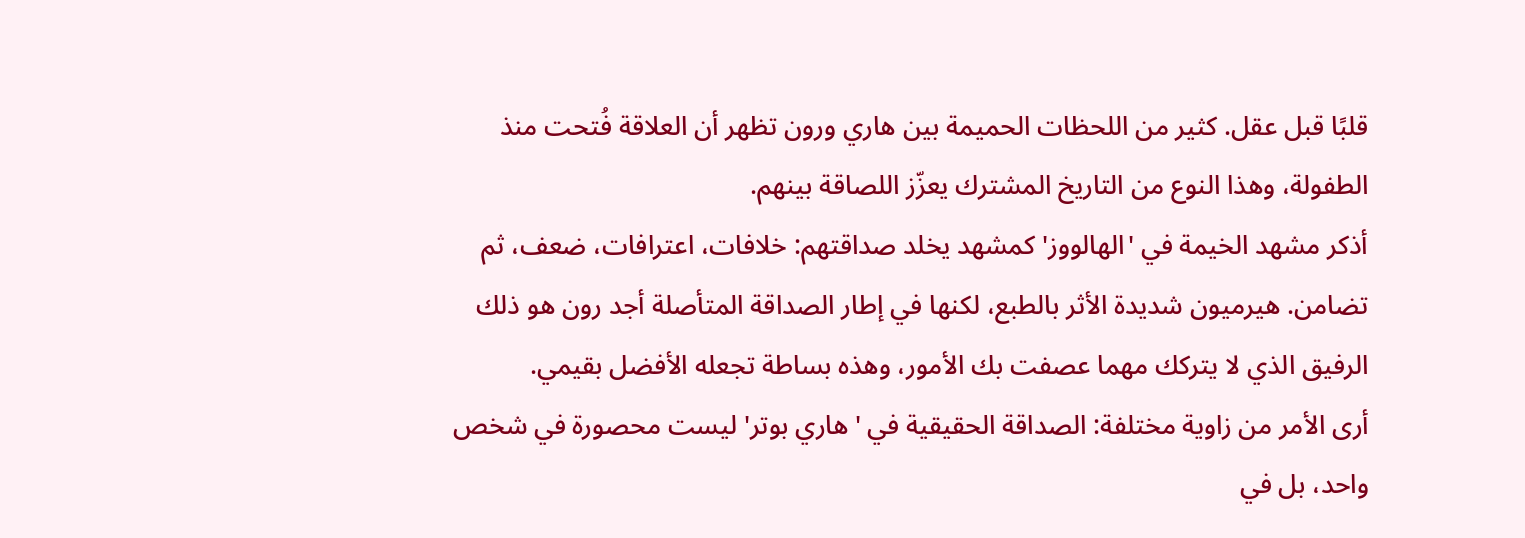قلبًا قبل عقل. كثير من اللحظات الحميمة بين هاري ورون تظهر أن العلاقة فُتحت منذ الطفولة، وهذا النوع من التاريخ المشترك يعزّز اللصاقة بينهم.
أذكر مشهد الخيمة في 'الهالووز' كمشهد يخلد صداقتهم: خلافات، اعترافات، ضعف، ثم تضامن. هيرميون شديدة الأثر بالطبع، لكنها في إطار الصداقة المتأصلة أجد رون هو ذلك الرفيق الذي لا يتركك مهما عصفت بك الأمور، وهذه بساطة تجعله الأفضل بقيمي.
أرى الأمر من زاوية مختلفة: الصداقة الحقيقية في 'هاري بوتر' ليست محصورة في شخص واحد، بل في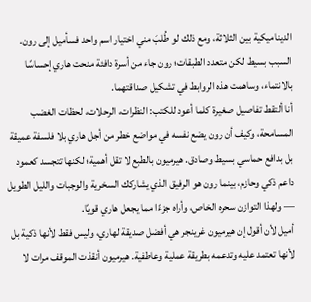الديناميكية بين الثلاثة، ومع ذلك لو طُلبَ مني اختيار اسم واحد فسأميل إلى رون. السبب بسيط لكن متعدد الطبقات؛ رون جاء من أسرة دافئة منحت هاري إحساسًا بالانتماء، وساهمت هذه الروابط في تشكيل صداقتهما.
أنا ألتقط تفاصيل صغيرة كلما أعود للكتب: النظرات، الرحلات، لحظات الغضب المسامحة، وكيف أن رون يضع نفسه في مواضع خطر من أجل هاري بلا فلسفة عميقة بل بدافع حماسي بسيط وصادق. هيرميون بالطبع لا تقل أهمية؛ لكنها تتجسد كعمود داعم ذكي وحازم، بينما رون هو الرفيق الذي يشاركك السخرية والوجبات والليل الطويل — ولهذا التوازن سحره الخاص، وأراه جزءًا مما يجعل هاري قويًا.
أميل لأن أقول إن هيرميون غرينجر هي أفضل صديقة لهاري، وليس فقط لأنها ذكية بل لأنها تعتمد عليه وتدعمه بطريقة عملية وعاطفية. هيرميون أنقذت الموقف مرات لا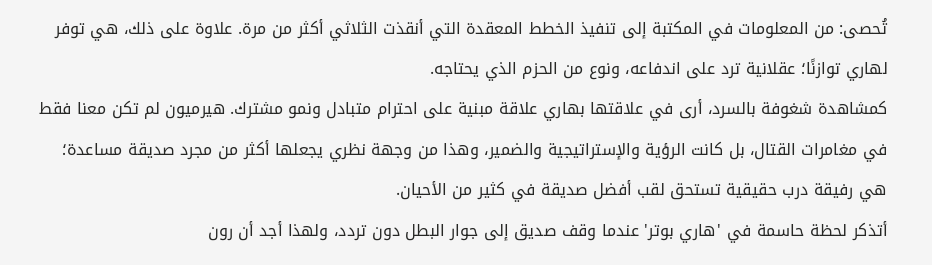تُحصى: من المعلومات في المكتبة إلى تنفيذ الخطط المعقدة التي أنقذت الثلاثي أكثر من مرة. علاوة على ذلك، هي توفر لهاري توازنًا؛ عقلانية ترد على اندفاعه، ونوع من الحزم الذي يحتاجه.
كمشاهدة شغوفة بالسرد، أرى في علاقتها بهاري علاقة مبنية على احترام متبادل ونمو مشترك. هيرميون لم تكن معنا فقط في مغامرات القتال، بل كانت الرؤية والإستراتيجية والضمير، وهذا من وجهة نظري يجعلها أكثر من مجرد صديقة مساعدة؛ هي رفيقة درب حقيقية تستحق لقب أفضل صديقة في كثير من الأحيان.
أتذكر لحظة حاسمة في 'هاري بوتر' عندما وقف صديق إلى جوار البطل دون تردد، ولهذا أجد أن رون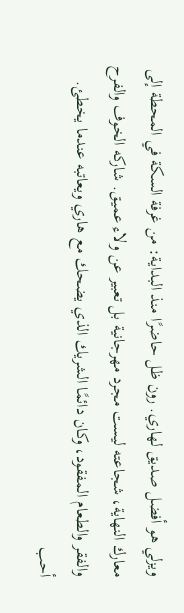ويزلي هو أفضل صديق لهاري. رون ظل حاضرًا منذ البداية: من غرفة السكة في المحطة إلى معارك النهاية، شجاعته ليست مجرد مهرجانية بل تعبير عن ولاء عميق. شاركه الخوف والفرح والفقر والطعام المفقود، وكان دائمًا الشريك الذي يضحك مع هاري ويعاتبه عندما يخطئ.
أحب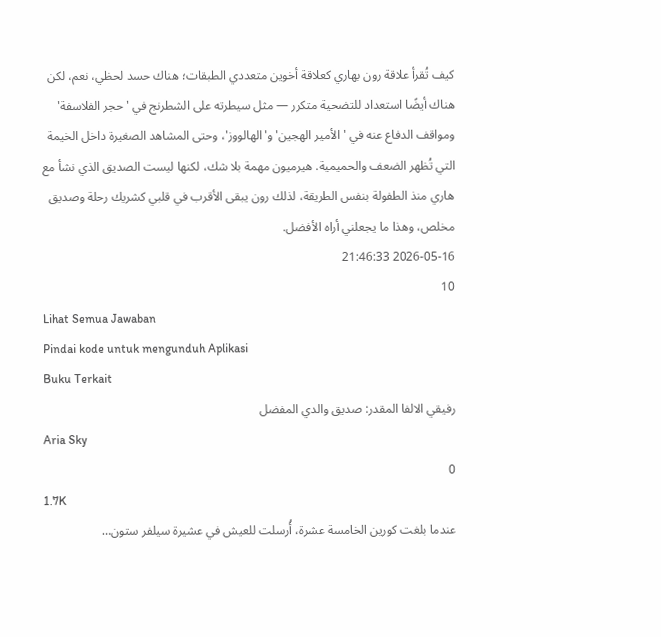كيف تُقرأ علاقة رون بهاري كعلاقة أخوين متعددي الطبقات؛ هناك حسد لحظي، نعم، لكن هناك أيضًا استعداد للتضحية متكرر — مثل سيطرته على الشطرنج في 'حجر الفلاسفة' ومواقف الدفاع عنه في 'الأمير الهجين' و'الهالووز'، وحتى المشاهد الصغيرة داخل الخيمة التي تُظهر الضعف والحميمية. هيرميون مهمة بلا شك، لكنها ليست الصديق الذي نشأ مع هاري منذ الطفولة بنفس الطريقة، لذلك رون يبقى الأقرب في قلبي كشريك رحلة وصديق مخلص، وهذا ما يجعلني أراه الأفضل.
2026-05-16 21:46:33
10
Lihat Semua Jawaban
Pindai kode untuk mengunduh Aplikasi
Buku Terkait
رفيقي الالفا المقدر: صديق والدي المفضل
Aria Sky
0
1.7K
عندما بلغت كورين الخامسة عشرة، أُرسلت للعيش في عشيرة سيلفر ستون…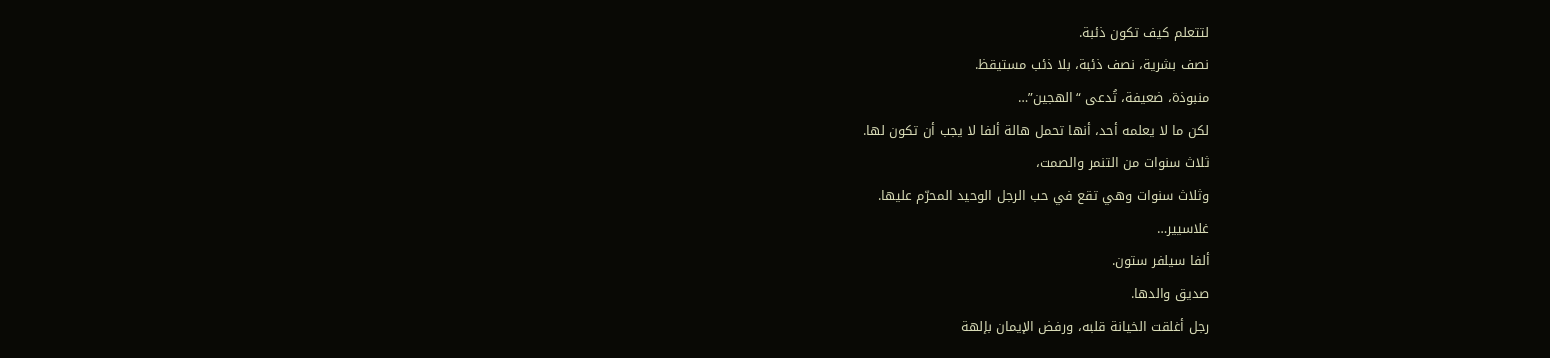لتتعلم كيف تكون ذئبة.
نصف بشرية، نصف ذئبة، بلا ذئب مستيقظ.
منبوذة، ضعيفة، تُدعى “الهجين”…
لكن ما لا يعلمه أحد، أنها تحمل هالة ألفا لا يجب أن تكون لها.
ثلاث سنوات من التنمر والصمت،
وثلاث سنوات وهي تقع في حب الرجل الوحيد المحرّم عليها.
غلاسيير…
ألفا سيلفر ستون.
صديق والدها.
رجل أغلقت الخيانة قلبه، ورفض الإيمان بإلهة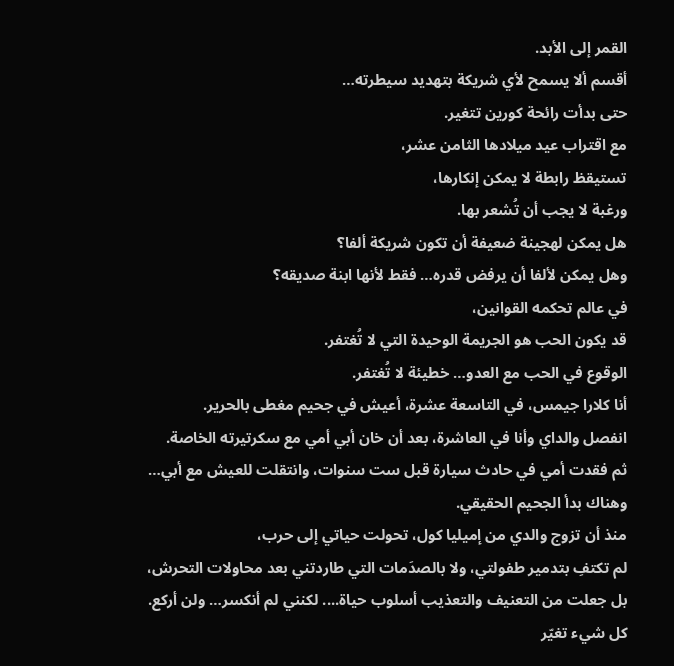القمر إلى الأبد.
أقسم ألا يسمح لأي شريكة بتهديد سيطرته…
حتى بدأت رائحة كورين تتغير.
مع اقتراب عيد ميلادها الثامن عشر،
تستيقظ رابطة لا يمكن إنكارها،
ورغبة لا يجب أن تُشعر بها.
هل يمكن لهجينة ضعيفة أن تكون شريكة ألفا؟
وهل يمكن لألفا أن يرفض قدره… فقط لأنها ابنة صديقه؟
في عالم تحكمه القوانين،
قد يكون الحب هو الجريمة الوحيدة التي لا تُغتفر.
الوقوع في الحب مع العدو… خطيئة لا تُغتفر.
أنا كلارا جيمس، في التاسعة عشرة، أعيش في جحيم مغطى بالحرير.
انفصل والداي وأنا في العاشرة، بعد أن خان أبي أمي مع سكرتيرته الخاصة.
ثم فقدت أمي في حادث سيارة قبل ست سنوات، وانتقلت للعيش مع أبي… وهناك بدأ الجحيم الحقيقي.
منذ أن تزوج والدي من إميليا كول، تحولت حياتي إلى حرب،
لم تكتفِ بتدمير طفولتي، ولا بالصدَمات التي طاردتني بعد محاولات التحرش، بل جعلت من التعنيف والتعذيب أسلوب حياة.... لكنني لم أنكسر… ولن أركع.
كل شيء تغيّر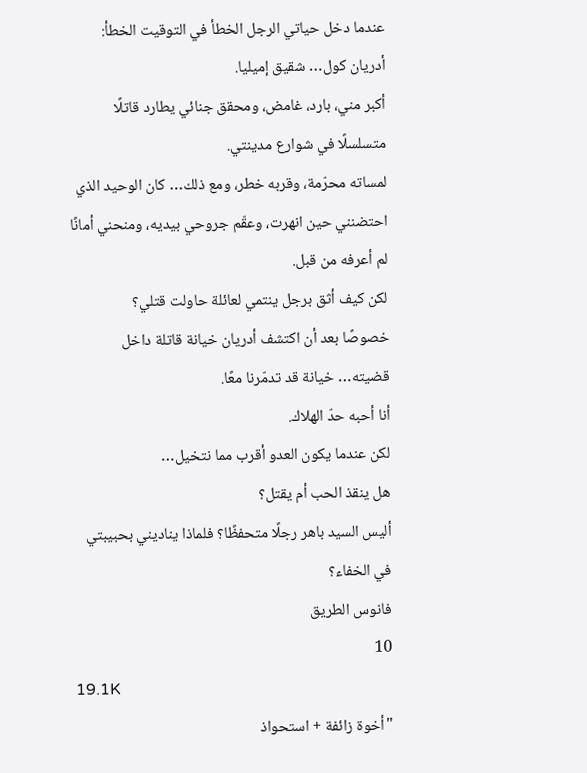عندما دخل حياتي الرجل الخطأ في التوقيت الخطأ:
أدريان كول… شقيق إميليا.
أكبر مني، بارد، غامض، ومحقق جنائي يطارد قاتلًا متسلسلًا في شوارع مدينتي.
لمساته محرّمة، وقربه خطر، ومع ذلك… كان الوحيد الذي احتضنني حين انهرت، وعقّم جروحي بيديه، ومنحني أمانًا لم أعرفه من قبل.
لكن كيف أثق برجل ينتمي لعائلة حاولت قتلي؟
خصوصًا بعد أن اكتشف أدريان خيانة قاتلة داخل قضيته… خيانة قد تدمّرنا معًا.
أنا أحبه حدّ الهلاك.
لكن عندما يكون العدو أقرب مما نتخيل…
هل ينقذ الحب أم يقتل؟
أليس السيد باهر رجلًا متحفظًا؟ فلماذا يناديني بحبيبتي في الخفاء؟
فانوس الطريق
10
19.1K
"أخوة زائفة + استحواذ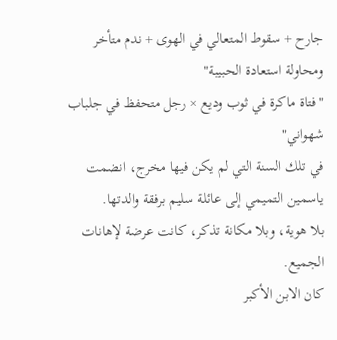جارح + سقوط المتعالي في الهوى + ندم متأخر ومحاولة استعادة الحبيبة"
"فتاة ماكرة في ثوب وديع × رجل متحفظ في جلباب شهواني"
في تلك السنة التي لم يكن فيها مخرج، انضمت ياسمين التميمي إلى عائلة سليم برفقة والدتها.
بلا هوية، وبلا مكانة تذكر، كانت عرضة لإهانات الجميع.
كان الابن الأكبر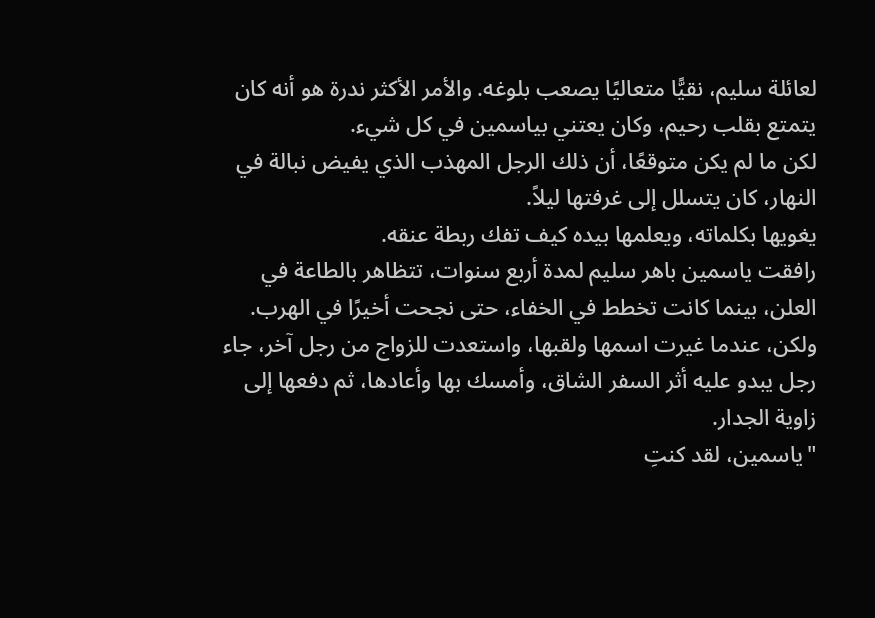لعائلة سليم، نقيًّا متعاليًا يصعب بلوغه. والأمر الأكثر ندرة هو أنه كان يتمتع بقلب رحيم، وكان يعتني بياسمين في كل شيء.
لكن ما لم يكن متوقعًا، أن ذلك الرجل المهذب الذي يفيض نبالة في النهار، كان يتسلل إلى غرفتها ليلاً.
يغويها بكلماته، ويعلمها بيده كيف تفك ربطة عنقه.
رافقت ياسمين باهر سليم لمدة أربع سنوات، تتظاهر بالطاعة في العلن، بينما كانت تخطط في الخفاء، حتى نجحت أخيرًا في الهرب.
ولكن، عندما غيرت اسمها ولقبها، واستعدت للزواج من رجل آخر، جاء رجل يبدو عليه أثر السفر الشاق، وأمسك بها وأعادها، ثم دفعها إلى زاوية الجدار.
"ياسمين، لقد كنتِ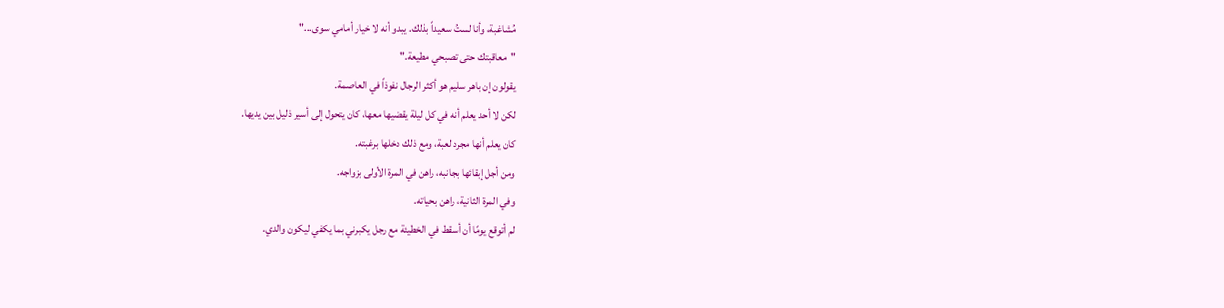مُشاغبة، وأنا لستُ سعيداً بذلك. يبدو أنه لا خيار أمامي سوى..."
"معاقبتك حتى تصبحي مطيعة."
يقولون إن باهر سليم هو أكثر الرجال نفوذاً في العاصمة.
لكن لا أحد يعلم أنه في كل ليلة يقضيها معها، كان يتحول إلى أسير ذليل بين يديها.
كان يعلم أنها مجرد لعبة، ومع ذلك دخلها برغبته.
ومن أجل إبقائها بجانبه، راهن في المرة الأولى بزواجه.
وفي المرة الثانية، راهن بحياته.
لم أتوقع يومًا أن أسقط في الخطيئة مع رجل يكبرني بما يكفي ليكون والدي.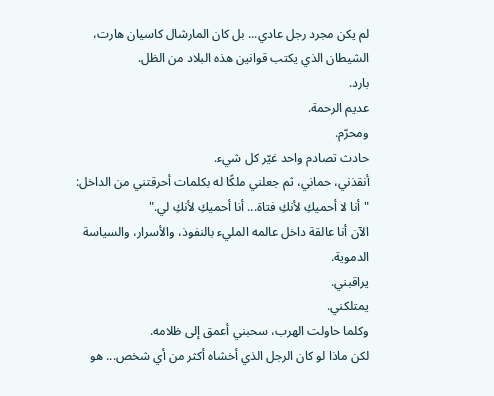لم يكن مجرد رجل عادي... بل كان المارشال كاسيان هارت، الشيطان الذي يكتب قوانين هذه البلاد من الظل.
بارد.
عديم الرحمة.
ومحرّم.
حادث تصادم واحد غيّر كل شيء.
أنقذني، حماني، ثم جعلني ملكًا له بكلمات أحرقتني من الداخل:
"أنا لا أحميكِ لأنكِ فتاة... أنا أحميكِ لأنكِ لي."
الآن أنا عالقة داخل عالمه المليء بالنفوذ، والأسرار، والسياسة الدموية.
يراقبني.
يمتلكني.
وكلما حاولت الهرب، سحبني أعمق إلى ظلامه.
لكن ماذا لو كان الرجل الذي أخشاه أكثر من أي شخص... هو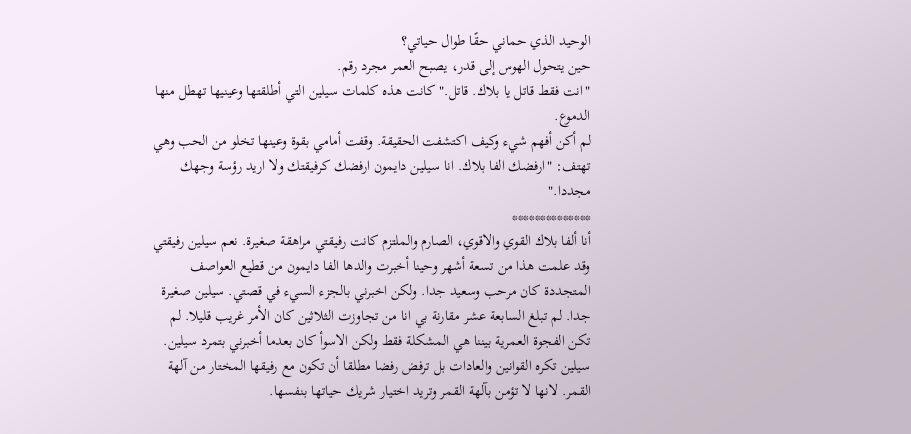الوحيد الذي حماني حقًا طوال حياتي؟
حين يتحول الهوس إلى قدر، يصبح العمر مجرد رقم.
"انت فقط قاتل يا بلاك. قاتل." كانت هذه كلمات سيلين التي أطلقتها وعينيها تهطل منها الدموع.
لم أكن أفهم شيء وكيف اكتشفت الحقيقة. وقفت أمامي بقوة وعينها تخلو من الحب وهي تهتف: "ارفضك الفا بلاك. انا سيلين دايمون ارفضك كرفيقتك ولا اريد رؤسة وجهك مجددا."
**************
أنا ألفا بلاك القوي والاقوي، الصارم والملتزم كانت رفيقتي مراهقة صغيرة. نعم سيلين رفيقتي وقد علمت هذا من تسعة أشهر وحينا أخبرت والدها الفا دايمون من قطيع العواصف المتجددة كان مرحب وسعيد جدا. ولكن اخبرني بالجزء السيء في قصتي. سيلين صغيرة جدا. لم تبلغ السابعة عشر مقارنة بي انا من تجاوزت الثلاثين كان الأمر غريب قليلا. لم تكن الفجوة العمرية بيننا هي المشكلة فقط ولكن الاسوأ كان بعدما أخبرني بتمرد سيلين.
سيلين تكره القوانين والعادات بل ترفض رفضا مطلقا أن تكون مع رفيقها المختار من آلهة القمر. لانها لا تؤمن بآلهة القمر وتريد اختيار شريك حياتها بنفسها.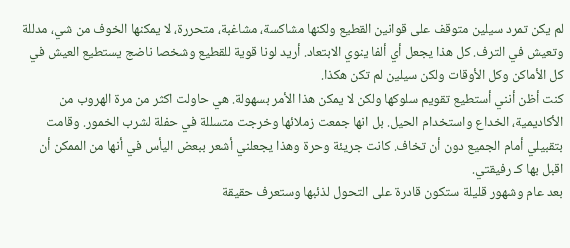لم يكن تمرد سيلين متوقف على قوانين القطيع ولكنها مشاكسة، مشاغبة، متحررة، لا يمكنها الخوف من شي، مدللة وتعيش في الترف. كل هذا يجعل أي ألفا ينوي الابتعاد. أريد لونا قوية للقطيع وشخصا ناضج يستطيع العيش في كل الأماكن وكل الأوقات ولكن سيلين لم تكن هكذا.
كنت أظن أنني أستطيع تقويم سلوكها ولكن لا يمكن هذا الأمر بسهولة. هي حاولت اكثر من مرة الهروب من الأكاديمية، الخداع واستخدام الحيل. بل انها جمعت زملائها وخرجت متسللة في حفلة لشرب الخمور. وقامت بتقبيلي أمام الجميع دون أن تخاف. كانت جريئة وحرة وهذا يجعلني أشعر ببعض اليأس في أنها من الممكن أن اقبل بها كـ رفيقتي.
بعد عام وشهور قليلة ستكون قادرة على التحول لذئبها وستعرف حقيقة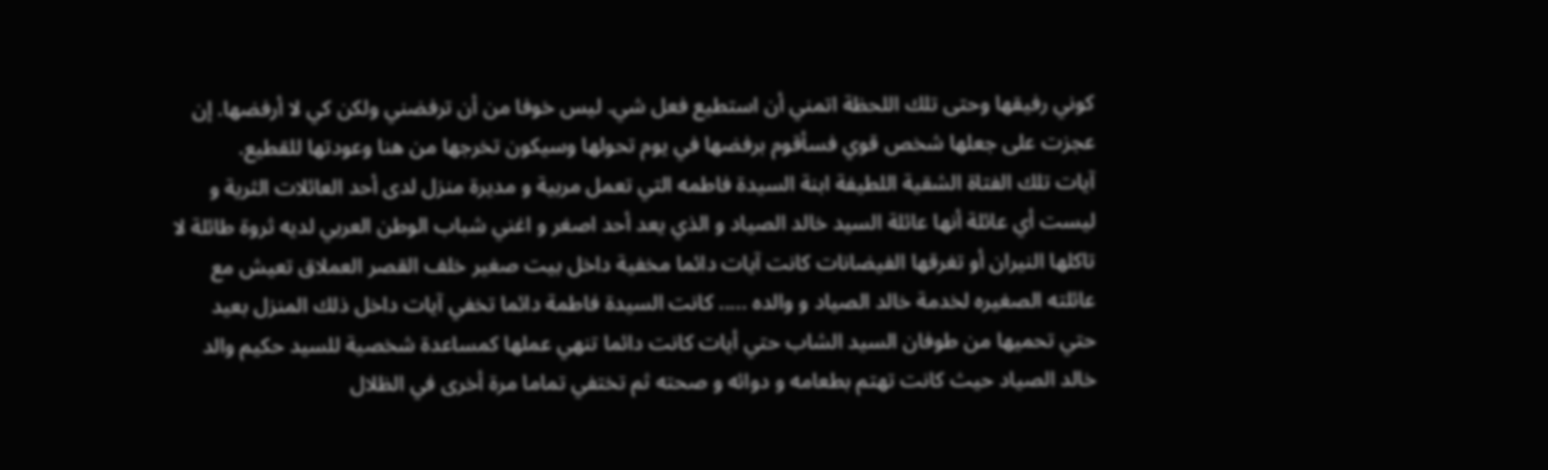كوني رفيقها وحتى تلك اللحظة اتمني أن استطيع فعل شي. ليس خوفا من أن ترفضني ولكن كي لا أرفضها. إن عجزت على جعلها شخص قوي فسأقوم برفضها في يوم تحولها وسيكون تخرجها من هنا وعودتها للقطيع.
آيات تلك الفتاة الشقية اللطيفة ابنة السيدة فاطمه التي تعمل مربية و مديرة منزل لدى أحد العائلات الثرية و ليست أي عائلة أنها عائلة السيد خالد الصياد و الذي يعد أحد اصغر و اغني شباب الوطن العربي لديه ثروة طائلة لا تاكلها النيران أو تغرقها الفيضانات كانت آيات دائما مخفية داخل بيت صغير خلف القصر العملاق تعيش مع عائلته الصغيره لخدمة خالد الصياد و والده ..... كانت السيدة فاطمة دائما تخفي آيات داخل ذلك المنزل بعيد حتي تحميها من طوفان السيد الشاب حتي أيات كانت دائما تنهي عملها كمساعدة شخصية للسيد حكيم والد خالد الصياد حيث كانت تهتم بطعامه و دوائه و صحته ثم تختفي تماما مرة أخرى في الظلال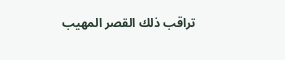تراقب ذلك القصر المهيب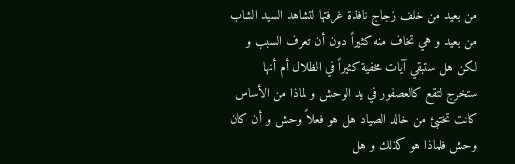من بعيد من خلف زجاج نافذة غرفتها لتشاهد السيد الشاب من بعيد و هي تخاف منه كثيراً دون أن تعرف السبب و لكن هل ستبقي آيات مخفية كثيراً في الظلال أم أنها ستخرج لتقع كالعصفور في يد الوحش و لماذا من الأساس كانت تختبئ من خالد الصياد هل هو فعلاً وحش و أن كان وحش فلماذا هو كذلك و هل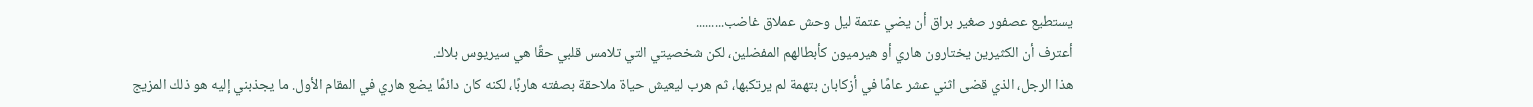يستطيع عصفور صغير براق أن يضي عتمة ليل وحش عملاق غاضب.........
أعترف أن الكثيرين يختارون هاري أو هيرميون كأبطالهم المفضلين، لكن شخصيتي التي تلامس قلبي حقًا هي سيريوس بلاك.
هذا الرجل، الذي قضى اثني عشر عامًا في أزكابان بتهمة لم يرتكبها، ثم هرب ليعيش حياة ملاحقة بصفته هاربًا، لكنه كان دائمًا يضع هاري في المقام الأول. ما يجذبني إليه هو ذلك المزيج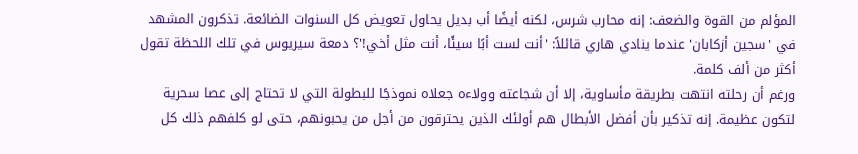المؤلم من القوة والضعف: إنه محارب شرس، لكنه أيضًا أب بديل يحاول تعويض كل السنوات الضائعة. تذكرون المشهد في 'سجين أزكابان' عندما ينادي هاري قائلاً: 'أنت لست أبًا سيئًا، أنت مثل أخي!'؟ دمعة سيريوس في تلك اللحظة تقول أكثر من ألف كلمة.
ورغم أن رحلته انتهت بطريقة مأساوية، إلا أن شجاعته وولاءه جعلاه نموذجًا للبطولة التي لا تحتاج إلى عصا سحرية لتكون عظيمة. إنه تذكير بأن أفضل الأبطال هم أولئك الذين يحترقون من أجل من يحبونهم، حتى لو كلفهم ذلك كل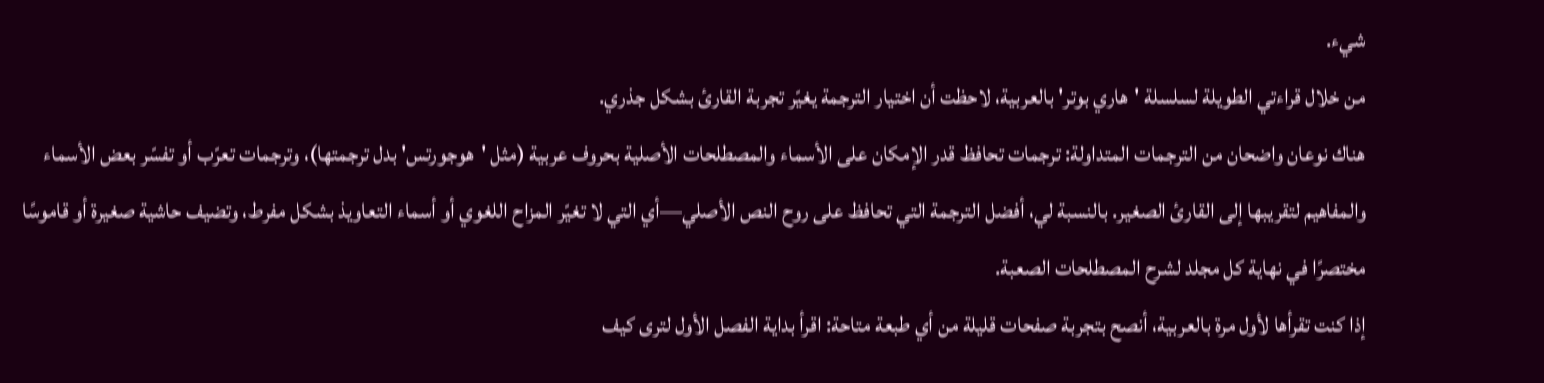شيء.
من خلال قراءتي الطويلة لسلسلة 'هاري بوتر' بالعربية، لاحظت أن اختيار الترجمة يغيّر تجربة القارئ بشكل جذري.
هناك نوعان واضحان من الترجمات المتداولة: ترجمات تحافظ قدر الإمكان على الأسماء والمصطلحات الأصلية بحروف عربية (مثل 'هوجورتس' بدل ترجمتها)، وترجمات تعرّب أو تفسّر بعض الأسماء والمفاهيم لتقريبها إلى القارئ الصغير. بالنسبة لي، أفضل الترجمة التي تحافظ على روح النص الأصلي—أي التي لا تغيّر المزاح اللغوي أو أسماء التعاويذ بشكل مفرط، وتضيف حاشية صغيرة أو قاموسًا مختصرًا في نهاية كل مجلد لشرح المصطلحات الصعبة.
إذا كنت تقرأها لأول مرة بالعربية، أنصح بتجربة صفحات قليلة من أي طبعة متاحة: اقرأ بداية الفصل الأول لترى كيف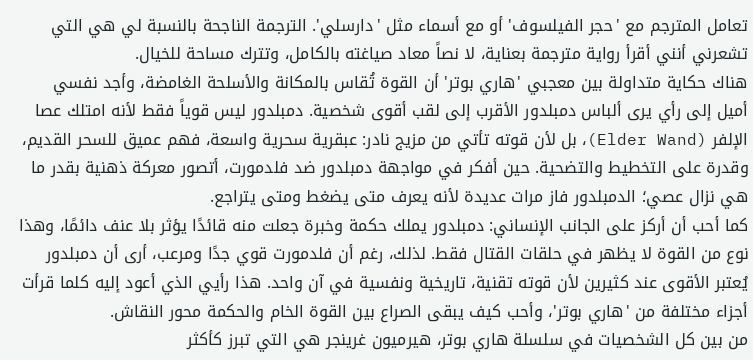تعامل المترجم مع 'حجر الفيلسوف' أو مع أسماء مثل 'دارسلي'. الترجمة الناجحة بالنسبة لي هي التي تشعرني أنني أقرأ رواية مترجمة بعناية، لا نصاً معاد صياغته بالكامل، وتترك مساحة للخيال.
هناك حكاية متداولة بين معجبي 'هاري بوتر' أن القوة تُقاس بالمكانة والأسلحة الغامضة، وأجد نفسي أميل إلى رأي يرى ألباس دمبلدور الأقرب إلى لقب أقوى شخصية. دمبلدور ليس قوياً فقط لأنه امتلك عصا الإلفر (Elder Wand)، بل لأن قوته تأتي من مزيج نادر: عبقرية سحرية واسعة، فهم عميق للسحر القديم، وقدرة على التخطيط والتضحية. حين أفكر في مواجهة دمبلدور ضد فلدمورت، أتصور معركة ذهنية بقدر ما هي نزال عصي؛ الدمبلدور فاز مرات عديدة لأنه يعرف متى يضغط ومتى يتراجع.
كما أحب أن أركز على الجانب الإنساني: دمبلدور يملك حكمة وخبرة جعلت منه قائدًا يؤثر بلا عنف دائمًا، وهذا نوع من القوة لا يظهر في حلقات القتال فقط. لذلك، رغم أن فلدمورت قوي جدًا ومرعب، أرى أن دمبلدور يُعتبر الأقوى عند كثيرين لأن قوته تقنية، تاريخية ونفسية في آن واحد. هذا رأيي الذي أعود إليه كلما قرأت أجزاء مختلفة من 'هاري بوتر'، وأحب كيف يبقى الصراع بين القوة الخام والحكمة محور النقاش.
من بين كل الشخصيات في سلسلة هاري بوتر، هيرميون غرينجر هي التي تبرز كأكثر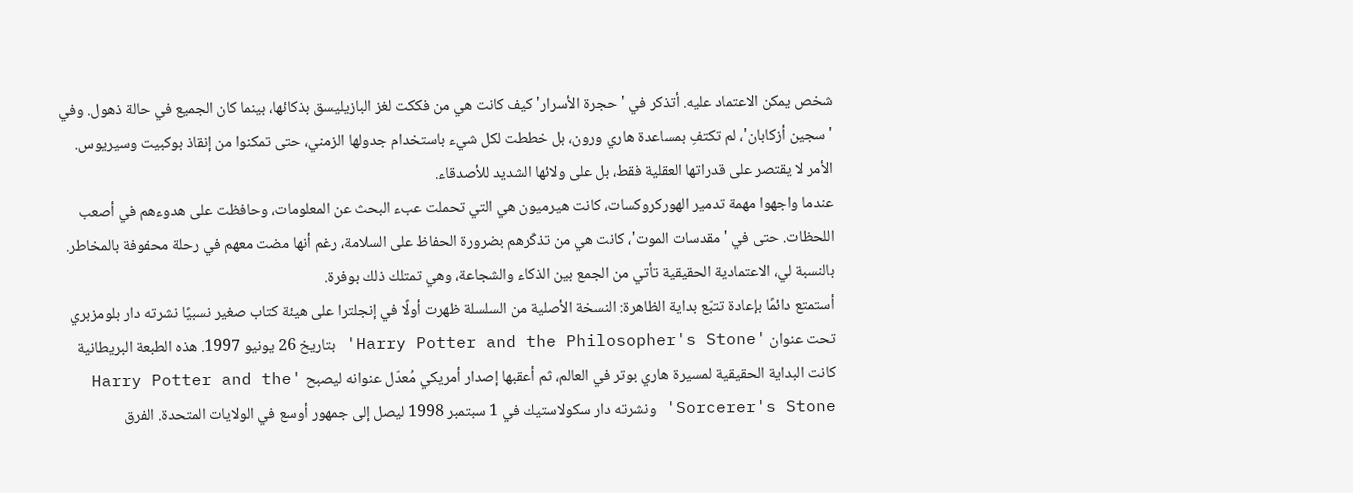شخص يمكن الاعتماد عليه. أتذكر في 'حجرة الأسرار' كيف كانت هي من فككت لغز البازيليسق بذكائها، بينما كان الجميع في حالة ذهول. وفي 'سجين أزكابان'، لم تكتفِ بمساعدة هاري ورون، بل خططت لكل شيء باستخدام جدولها الزمني، حتى تمكنوا من إنقاذ بوكبيت وسيريوس. الأمر لا يقتصر على قدراتها العقلية فقط، بل على ولائها الشديد للأصدقاء.
عندما واجهوا مهمة تدمير الهوركروكسات، كانت هيرميون هي التي تحملت عبء البحث عن المعلومات، وحافظت على هدوءهم في أصعب اللحظات. حتى في 'مقدسات الموت'، كانت هي من تذكّرهم بضرورة الحفاظ على السلامة، رغم أنها مضت معهم في رحلة محفوفة بالمخاطر. بالنسبة لي، الاعتمادية الحقيقية تأتي من الجمع بين الذكاء والشجاعة، وهي تمتلك ذلك بوفرة.
أستمتع دائمًا بإعادة تتبّع بداية الظاهرة: النسخة الأصلية من السلسلة ظهرت أولًا في إنجلترا على هيئة كتاب صغير نسبيًا نشرته دار بلومزبري تحت عنوان 'Harry Potter and the Philosopher's Stone' بتاريخ 26 يونيو 1997. هذه الطبعة البريطانية كانت البداية الحقيقية لمسيرة هاري بوتر في العالم، ثم أعقبها إصدار أمريكي مُعدّل عنوانه ليصبح 'Harry Potter and the Sorcerer's Stone' ونشرته دار سكولاستيك في 1 سبتمبر 1998 ليصل إلى جمهور أوسع في الولايات المتحدة. الفرق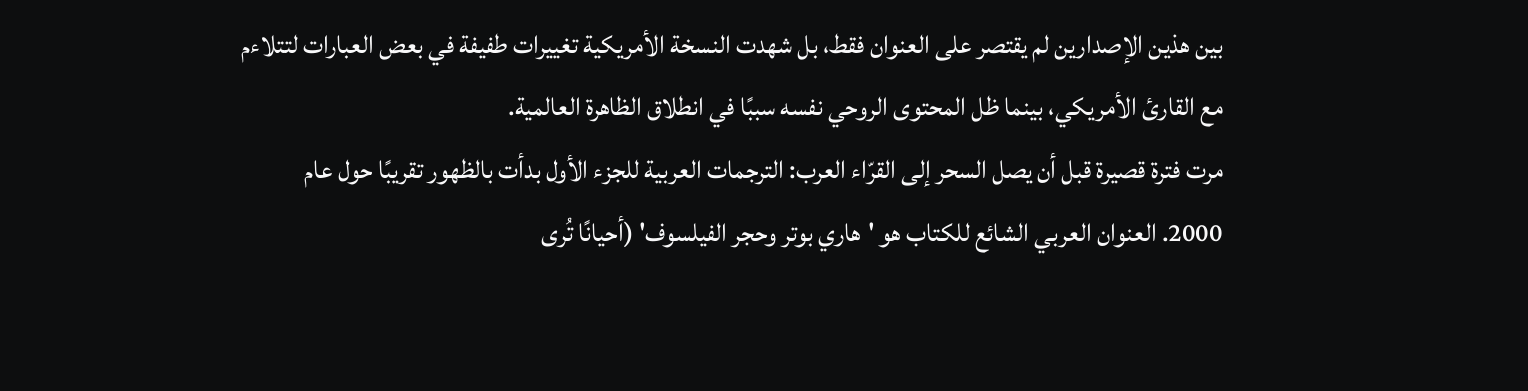بين هذين الإصدارين لم يقتصر على العنوان فقط، بل شهدت النسخة الأمريكية تغييرات طفيفة في بعض العبارات لتتلاءم مع القارئ الأمريكي، بينما ظل المحتوى الروحي نفسه سببًا في انطلاق الظاهرة العالمية.
مرت فترة قصيرة قبل أن يصل السحر إلى القرّاء العرب: الترجمات العربية للجزء الأول بدأت بالظهور تقريبًا حول عام 2000. العنوان العربي الشائع للكتاب هو 'هاري بوتر وحجر الفيلسوف' (أحيانًا تُرى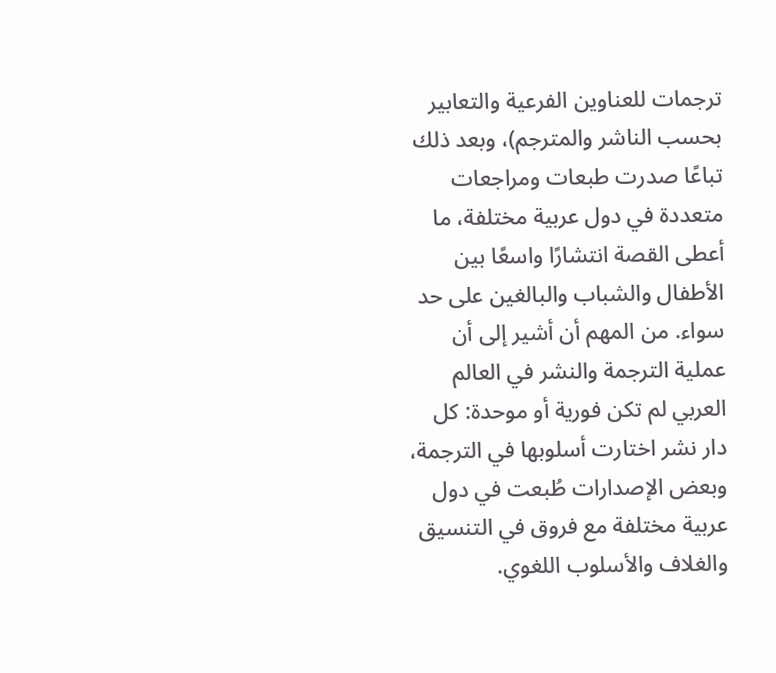ترجمات للعناوين الفرعية والتعابير بحسب الناشر والمترجم)، وبعد ذلك تباعًا صدرت طبعات ومراجعات متعددة في دول عربية مختلفة، ما أعطى القصة انتشارًا واسعًا بين الأطفال والشباب والبالغين على حد سواء. من المهم أن أشير إلى أن عملية الترجمة والنشر في العالم العربي لم تكن فورية أو موحدة: كل دار نشر اختارت أسلوبها في الترجمة، وبعض الإصدارات طُبعت في دول عربية مختلفة مع فروق في التنسيق والغلاف والأسلوب اللغوي.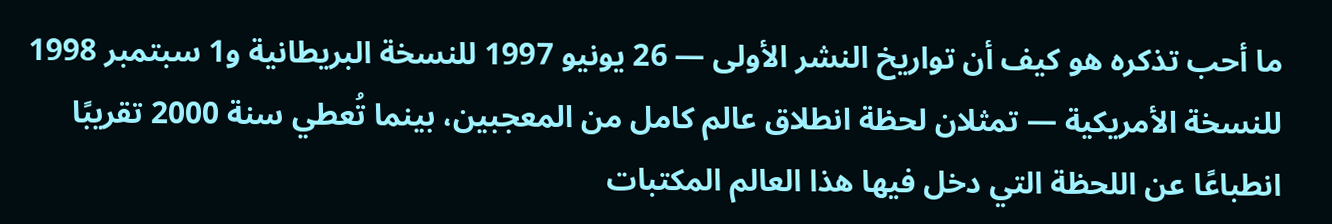ما أحب تذكره هو كيف أن تواريخ النشر الأولى — 26 يونيو 1997 للنسخة البريطانية و1 سبتمبر 1998 للنسخة الأمريكية — تمثلان لحظة انطلاق عالم كامل من المعجبين، بينما تُعطي سنة 2000 تقريبًا انطباعًا عن اللحظة التي دخل فيها هذا العالم المكتبات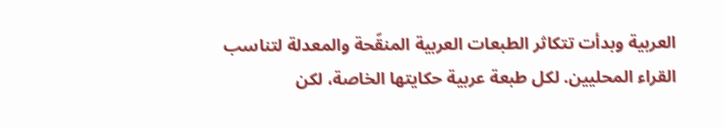العربية وبدأت تتكاثر الطبعات العربية المنقّحة والمعدلة لتناسب القراء المحليين. لكل طبعة عربية حكايتها الخاصة، لكن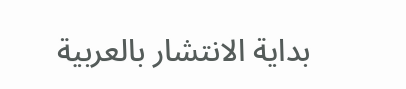بداية الانتشار بالعربية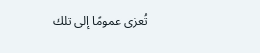تُعزى عمومًا إلى تلك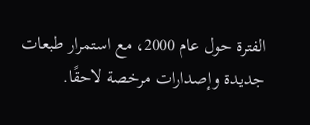الفترة حول عام 2000، مع استمرار طبعات جديدة وإصدارات مرخصة لاحقًا.